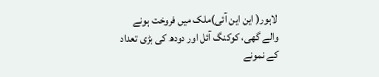لاہور( این این آئی)ملک میں فروخت ہونے والے گھی، کوکنگ آئل اور دودھ کی بڑی تعداد کے نمونے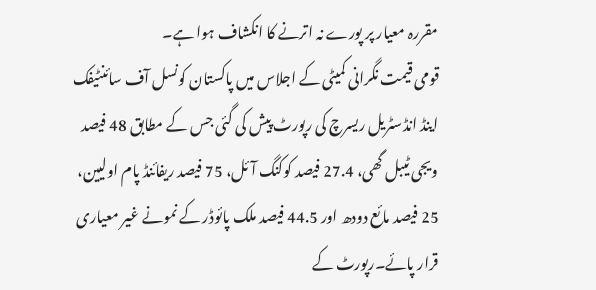مقررہ معیار پر پورے نہ اترنے کا انکشاف ہوا ہے۔
قومی قیمت نگرانی کمیٹی کے اجلاس میں پاکستان کونسل آف سائنٹیفک اینڈ انڈسٹریل ریسرچ کی رپورٹ پیش کی گئی جس کے مطابق 48 فیصد ویجی ٹیبل گھی، 27.4 فیصد کوکنگ آئل، 75 فیصد ریفائنڈ پام اولیین، 25 فیصد مائع دودھ اور 44.5 فیصد ملک پائوڈر کے نمونے غیر معیاری قرار پائے۔رپورٹ کے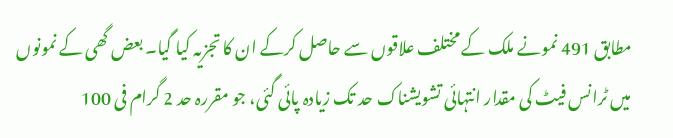مطابق 491 نمونے ملک کے مختلف علاقوں سے حاصل کرکے ان کا تجزیہ کیا گیا۔ بعض گھی کے نمونوں میں ٹرانس فیٹ کی مقدار انتہائی تشویشناک حد تک زیادہ پائی گئی، جو مقررہ حد 2 گرام فی 100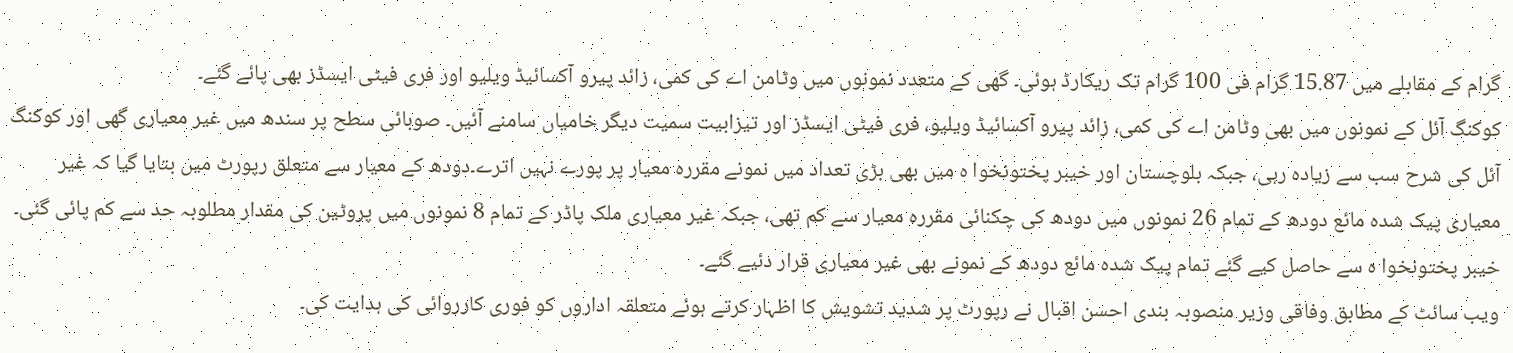گرام کے مقابلے میں 15.87 گرام فی 100 گرام تک ریکارڈ ہوئی۔ گھی کے متعدد نمونوں میں وٹامن اے کی کمی، زائد پیرو آکسائیڈ ویلیو اور فری فیٹی ایسڈز بھی پائے گئے۔
کوکنگ آئل کے نمونوں میں بھی وٹامن اے کی کمی، زائد پیرو آکسائیڈ ویلیو، فری فیٹی ایسڈز اور تیزابیت سمیت دیگر خامیاں سامنے آئیں۔ صوبائی سطح پر سندھ میں غیر معیاری گھی اور کوکنگ آئل کی شرح سب سے زیادہ رہی، جبکہ بلوچستان اور خیبر پختونخوا ہ میں بھی بڑی تعداد میں نمونے مقررہ معیار پر پورے نہیں اترے۔دودھ کے معیار سے متعلق رپورٹ میں بتایا گیا کہ غیر معیاری پیک شدہ مائع دودھ کے تمام 26 نمونوں میں دودھ کی چکنائی مقررہ معیار سے کم تھی، جبکہ غیر معیاری ملک پاڈر کے تمام 8 نمونوں میں پروٹین کی مقدار مطلوبہ حد سے کم پائی گئی۔ خیبر پختونخوا ہ سے حاصل کیے گئے تمام پیک شدہ مائع دودھ کے نمونے بھی غیر معیاری قرار دئیے گئے۔
ویب سائٹ کے مطابق وفاقی وزیر منصوبہ بندی احسن اقبال نے رپورٹ پر شدید تشویش کا اظہار کرتے ہوئے متعلقہ اداروں کو فوری کارروائی کی ہدایت کی۔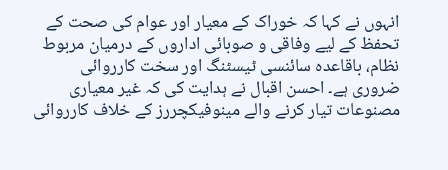انہوں نے کہا کہ خوراک کے معیار اور عوام کی صحت کے تحفظ کے لیے وفاقی و صوبائی اداروں کے درمیان مربوط نظام، باقاعدہ سائنسی ٹیسٹنگ اور سخت کارروائی ضروری ہے۔ احسن اقبال نے ہدایت کی کہ غیر معیاری مصنوعات تیار کرنے والے مینوفیکچررز کے خلاف کارروائی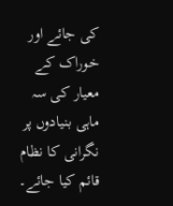کی جائے اور خوراک کے معیار کی سہ ماہی بنیادوں پر نگرانی کا نظام قائم کیا جائے۔